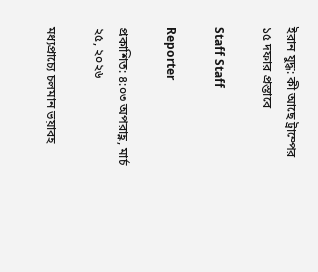ইরান যুদ্ধ: কী আছে ট্রাম্পের ১৫ দফার প্রস্তাবে

Staff Staff

Reporter

প্রকাশিত: ৪:০৩ অপরাহ্ণ, মার্চ ২৫, ২০২৬

মধ্যপ্রাচ্যে চলমান ভয়াবহ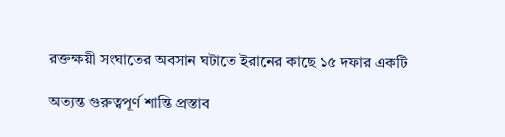রক্তক্ষয়ী সংঘাতের অবসান ঘটাতে ইরানের কাছে ১৫ দফার একটি

অত্যন্ত গুরুত্বপূর্ণ শান্তি প্রস্তাব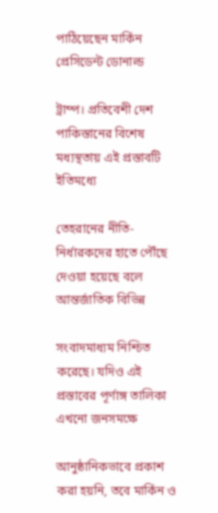পাঠিয়েছেন মার্কিন প্রেসিডেন্ট ডোনাল্ড

ট্রাম্প। প্রতিবেশী দেশ পাকিস্তানের বিশেষ মধ্যস্থতায় এই প্রস্তাবটি ইতিমধ্যে

তেহরানের নীতি-নির্ধারকদের হাতে পৌঁছে দেওয়া হয়েছে বলে আন্তর্জাতিক বিভিন্ন

সংবাদমাধ্যম নিশ্চিত করেছে। যদিও এই প্রস্তাবের পূর্ণাঙ্গ তালিকা এখনো জনসমক্ষে

আনুষ্ঠানিকভাবে প্রকাশ করা হয়নি, তবে মার্কিন ও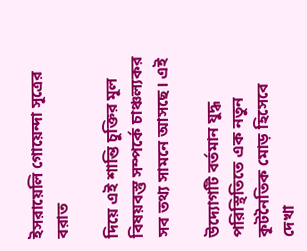ইসরায়েলি গোয়েন্দা সূত্রের বরাত

দিয়ে এই শান্তি চুক্তির মূল বিষয়বস্তু সম্পর্কে চাঞ্চল্যকর সব তথ্য সামনে আসছে। এই

উদ্যোগটি বর্তমান যুদ্ধ পরিস্থিতিতে এক নতুন কূটনৈতিক মোড় হিসেবে দেখা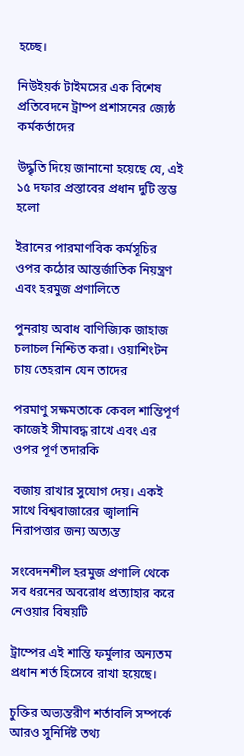হচ্ছে।

নিউইয়র্ক টাইমসের এক বিশেষ প্রতিবেদনে ট্রাম্প প্রশাসনের জ্যেষ্ঠ কর্মকর্তাদের

উদ্ধৃতি দিয়ে জানানো হয়েছে যে, এই ১৫ দফার প্রস্তাবের প্রধান দুটি স্তম্ভ হলো

ইরানের পারমাণবিক কর্মসূচির ওপর কঠোর আন্তর্জাতিক নিয়ন্ত্রণ এবং হরমুজ প্রণালিতে

পুনরায় অবাধ বাণিজ্যিক জাহাজ চলাচল নিশ্চিত করা। ওয়াশিংটন চায় তেহরান যেন তাদের

পরমাণু সক্ষমতাকে কেবল শান্তিপূর্ণ কাজেই সীমাবদ্ধ রাখে এবং এর ওপর পূর্ণ তদারকি

বজায় রাখার সুযোগ দেয়। একই সাথে বিশ্ববাজারের জ্বালানি নিরাপত্তার জন্য অত্যন্ত

সংবেদনশীল হরমুজ প্রণালি থেকে সব ধরনের অবরোধ প্রত্যাহার করে নেওয়ার বিষয়টি

ট্রাম্পের এই শান্তি ফর্মুলার অন্যতম প্রধান শর্ত হিসেবে রাখা হয়েছে।

চুক্তির অভ্যন্তরীণ শর্তাবলি সম্পর্কে আরও সুনির্দিষ্ট তথ্য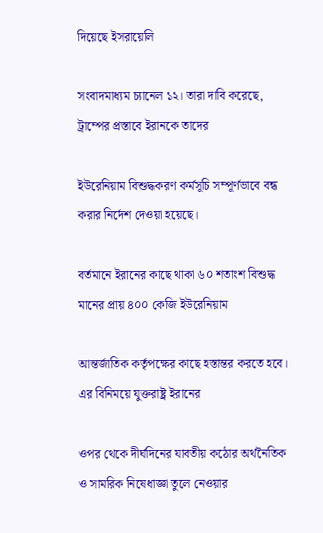দিয়েছে ইসরায়েলি

সংবাদমাধ্যম চ্যানেল ১২। তারা দাবি করেছে, ট্রাম্পের প্রস্তাবে ইরানকে তাদের

ইউরেনিয়াম বিশুদ্ধকরণ কর্মসূচি সম্পূর্ণভাবে বন্ধ করার নির্দেশ দেওয়া হয়েছে।

বর্তমানে ইরানের কাছে থাকা ৬০ শতাংশ বিশুদ্ধ মানের প্রায় ৪০০ কেজি ইউরেনিয়াম

আন্তর্জাতিক কর্তৃপক্ষের কাছে হস্তান্তর করতে হবে। এর বিনিময়ে যুক্তরাষ্ট্র ইরানের

ওপর থেকে দীর্ঘদিনের যাবতীয় কঠোর অর্থনৈতিক ও সামরিক নিষেধাজ্ঞা তুলে নেওয়ার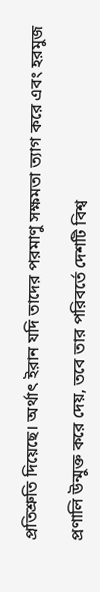প্রতিশ্রুতি দিয়েছে। অর্থাৎ ইরান যদি তাদের পরমাণু সক্ষমতা ত্যাগ করে এবং হরমুজ

প্রণালি উন্মুক্ত করে দেয়, তবে তার পরিবর্তে দেশটি বিশ্ব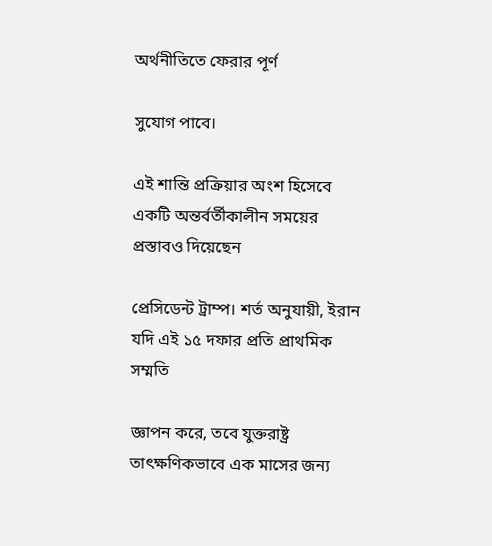অর্থনীতিতে ফেরার পূর্ণ

সুযোগ পাবে।

এই শান্তি প্রক্রিয়ার অংশ হিসেবে একটি অন্তর্বর্তীকালীন সময়ের প্রস্তাবও দিয়েছেন

প্রেসিডেন্ট ট্রাম্প। শর্ত অনুযায়ী, ইরান যদি এই ১৫ দফার প্রতি প্রাথমিক সম্মতি

জ্ঞাপন করে, তবে যুক্তরাষ্ট্র তাৎক্ষণিকভাবে এক মাসের জন্য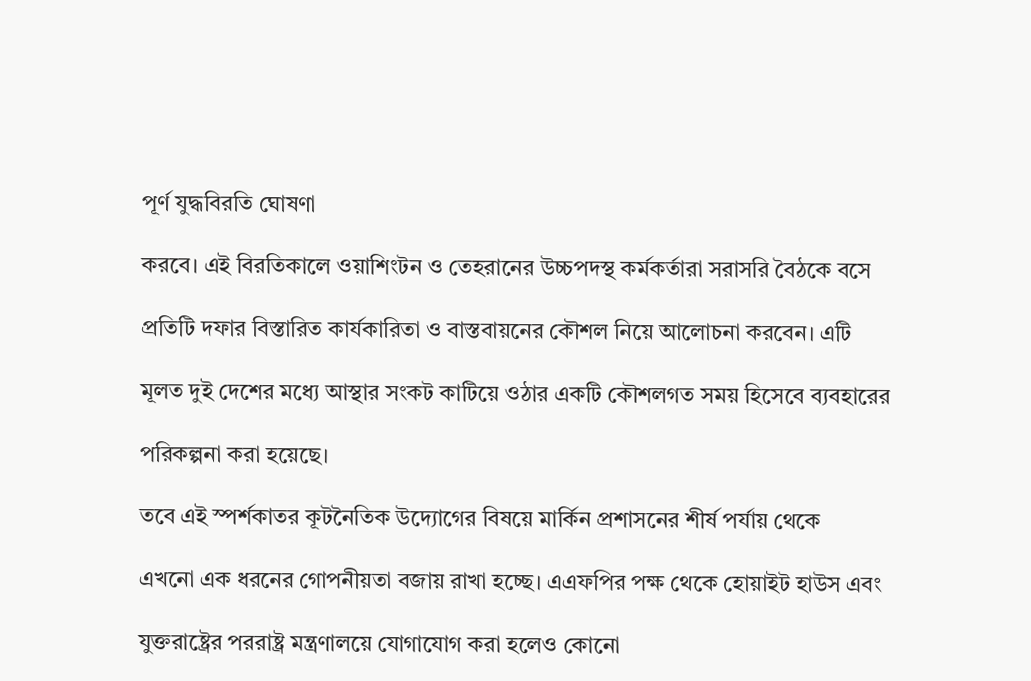পূর্ণ যুদ্ধবিরতি ঘোষণা

করবে। এই বিরতিকালে ওয়াশিংটন ও তেহরানের উচ্চপদস্থ কর্মকর্তারা সরাসরি বৈঠকে বসে

প্রতিটি দফার বিস্তারিত কার্যকারিতা ও বাস্তবায়নের কৌশল নিয়ে আলোচনা করবেন। এটি

মূলত দুই দেশের মধ্যে আস্থার সংকট কাটিয়ে ওঠার একটি কৌশলগত সময় হিসেবে ব্যবহারের

পরিকল্পনা করা হয়েছে।

তবে এই স্পর্শকাতর কূটনৈতিক উদ্যোগের বিষয়ে মার্কিন প্রশাসনের শীর্ষ পর্যায় থেকে

এখনো এক ধরনের গোপনীয়তা বজায় রাখা হচ্ছে। এএফপির পক্ষ থেকে হোয়াইট হাউস এবং

যুক্তরাষ্ট্রের পররাষ্ট্র মন্ত্রণালয়ে যোগাযোগ করা হলেও কোনো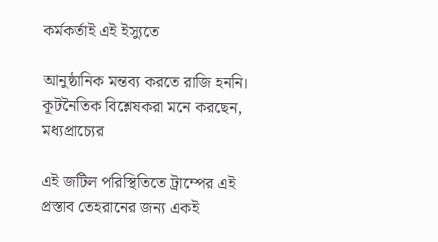কর্মকর্তাই এই ইস্যুতে

আনুষ্ঠানিক মন্তব্য করতে রাজি হননি। কূটনৈতিক বিশ্লেষকরা মনে করছেন, মধ্যপ্রাচ্যের

এই জটিল পরিস্থিতিতে ট্রাম্পের এই প্রস্তাব তেহরানের জন্য একই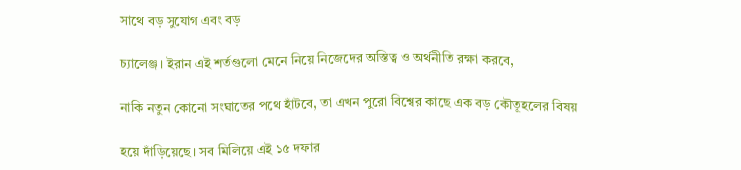সাথে বড় সুযোগ এবং বড়

চ্যালেঞ্জ। ইরান এই শর্তগুলো মেনে নিয়ে নিজেদের অস্তিত্ব ও অর্থনীতি রক্ষা করবে,

নাকি নতুন কোনো সংঘাতের পথে হাঁটবে, তা এখন পুরো বিশ্বের কাছে এক বড় কৌতূহলের বিষয়

হয়ে দাঁড়িয়েছে। সব মিলিয়ে এই ১৫ দফার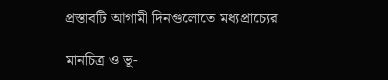প্রস্তাবটি আগামী দিনগুলোতে মধ্যপ্রাচ্যের

মানচিত্র ও ভূ-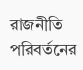রাজনীতি পরিবর্তনের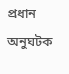প্রধান অনুঘটক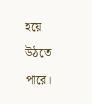হয়ে উঠতে পারে।